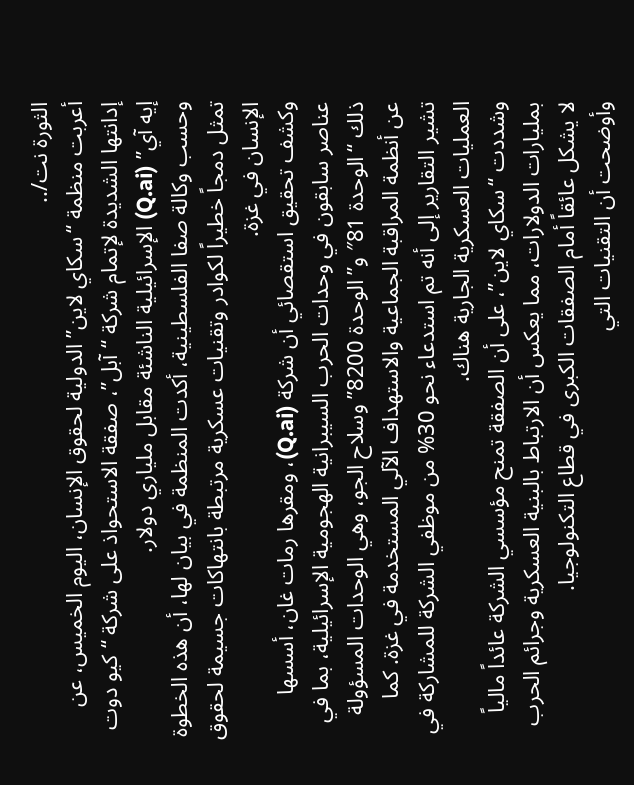الثورة نت/..
أعربت منظمة “سكاي لاين” الدولية لحقوق الإنسان، اليوم الخميس، عن إدانتها الشديدة لإتمام شركة “آبل”، صفقة الاستحواذ على شركة “كيو دوت إيه آي” (Q.ai) الإسرائيلية الناشئة مقابل ملياري دولار.
وحسب وكالة صفا الفلسطينية، أكدت المنظمة في بيان لها، أن هذه الخطوة تمثل دمجاً خطيراً لكوادر وتقنيات عسكرية مرتبطة بانتهاكات جسيمة لحقوق الإنسان في غزة.
وكشف تحقيق استقصائي أن شركة (Q.ai)، ومقرها رمات غان، أسسها عناصر سابقون في وحدات الحرب السيبرانية الهجومية الإسرائيلية، بما في ذلك “الوحدة 81″ و”الوحدة 8200” وسلاح الجو، وهي الوحدات المسؤولة عن أنظمة المراقبة الجماعية والاستهداف الآلي المستخدمة في غزة. كما تشير التقارير إلى أنه تم استدعاء نحو 30% من موظفي الشركة للمشاركة في العمليات العسكرية الجارية هناك.
وشددت “سكاي لاين”، على أن الصفقة تمنح مؤسسي الشركة عائداً مالياً بمليارات الدولارات، مما يعكس أن الارتباط بالبنية العسكرية وجرائم الحرب لا يشكل عائقاً أمام الصفقات الكبرى في قطاع التكنولوجيا.
وأوضحت أن التقنيات التي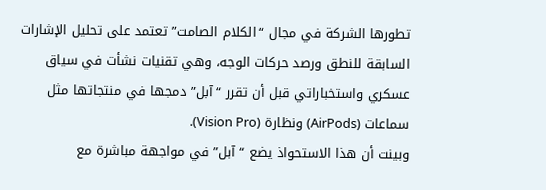تطورها الشركة في مجال “الكلام الصامت” تعتمد على تحليل الإشارات السابقة للنطق ورصد حركات الوجه، وهي تقنيات نشأت في سياق عسكري واستخباراتي قبل أن تقرر “آبل” دمجها في منتجاتها مثل سماعات (AirPods) ونظارة (Vision Pro).
وبينت أن هذا الاستحواذ يضع “آبل” في مواجهة مباشرة مع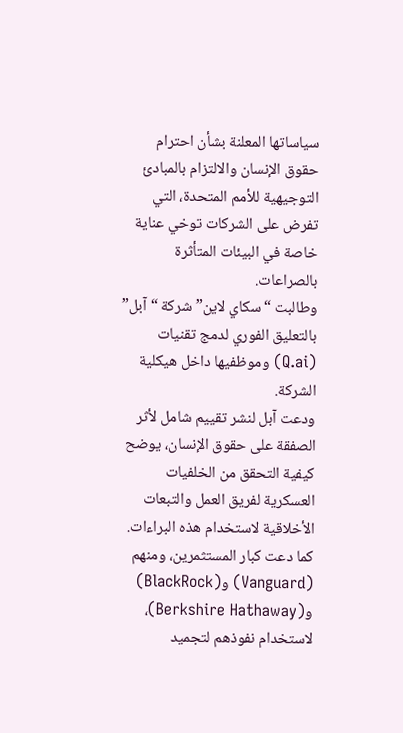سياساتها المعلنة بشأن احترام حقوق الإنسان والالتزام بالمبادئ التوجيهية للأمم المتحدة، التي تفرض على الشركات توخي عناية خاصة في البيئات المتأثرة بالصراعات.
وطالبت “سكاي لاين” شركة “آبل” بالتعليق الفوري لدمج تقنيات (Q.ai) وموظفيها داخل هيكلية الشركة.
ودعت آبل لنشر تقييم شامل لأثر الصفقة على حقوق الإنسان، يوضح كيفية التحقق من الخلفيات العسكرية لفريق العمل والتبعات الأخلاقية لاستخدام هذه البراءات.
كما دعت كبار المستثمرين، ومنهم (Vanguard) و(BlackRock) و(Berkshire Hathaway)، لاستخدام نفوذهم لتجميد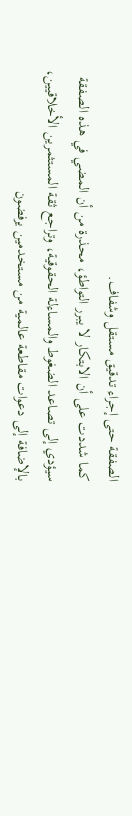الصفقة حتى إجراء تدقيق مستقل وشفاف.
كما شددت على أن الابتكار لا يبرر التواطؤ، محذرة من أن المضي في هذه الصفقة سيؤدي إلى تصاعد الضغوط والمساءلة الحقوقية، وتراجع ثقة المستثمرين الأخلاقيين، بالإضافة إلى دعوات مقاطعة عالمية من مستخدمين يرفضون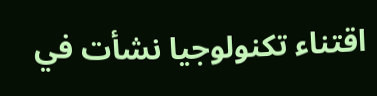اقتناء تكنولوجيا نشأت في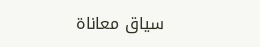سياق معاناة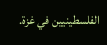الفلسطينيين في غزة.